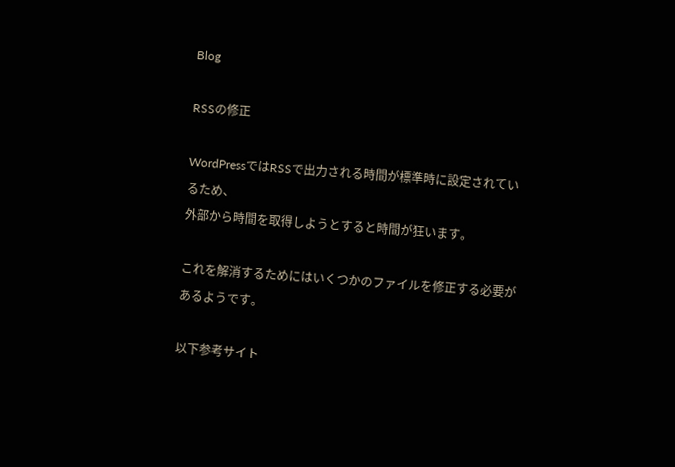Blog

RSSの修正

WordPressではRSSで出力される時間が標準時に設定されているため、
外部から時間を取得しようとすると時間が狂います。

これを解消するためにはいくつかのファイルを修正する必要があるようです。

以下参考サイト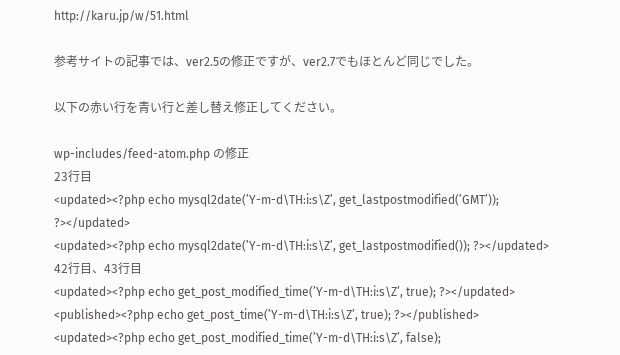http://karu.jp/w/51.html

参考サイトの記事では、ver2.5の修正ですが、ver2.7でもほとんど同じでした。

以下の赤い行を青い行と差し替え修正してください。

wp-includes/feed-atom.php の修正
23行目
<updated><?php echo mysql2date(’Y-m-d\TH:i:s\Z’, get_lastpostmodified(’GMT’)); ?></updated>
<updated><?php echo mysql2date(’Y-m-d\TH:i:s\Z’, get_lastpostmodified()); ?></updated>
42行目、43行目
<updated><?php echo get_post_modified_time(’Y-m-d\TH:i:s\Z’, true); ?></updated>
<published><?php echo get_post_time(’Y-m-d\TH:i:s\Z’, true); ?></published>
<updated><?php echo get_post_modified_time(’Y-m-d\TH:i:s\Z’, false);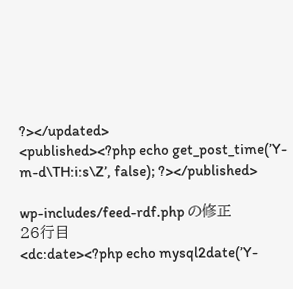?></updated>
<published><?php echo get_post_time(’Y-m-d\TH:i:s\Z’, false); ?></published>

wp-includes/feed-rdf.php の修正
26行目
<dc:date><?php echo mysql2date(’Y-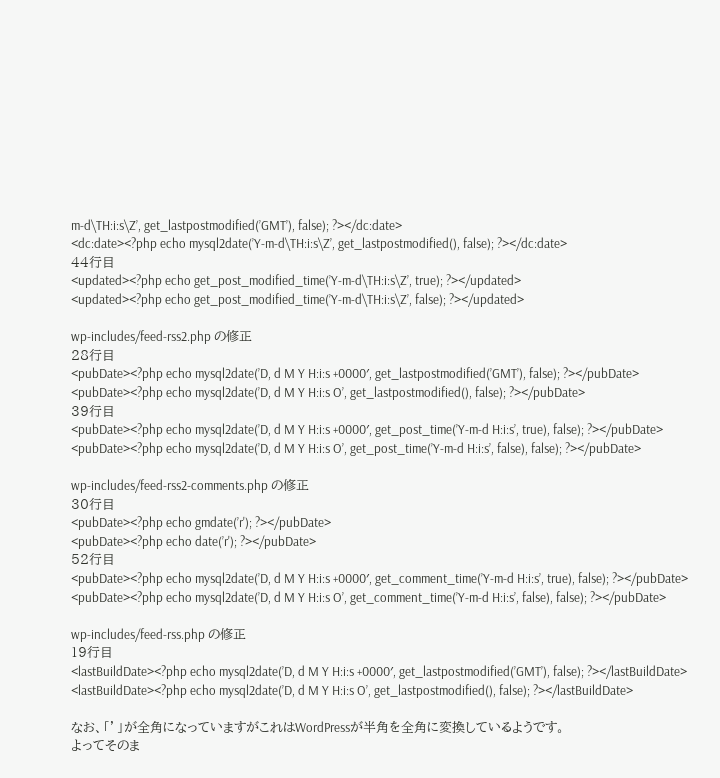m-d\TH:i:s\Z’, get_lastpostmodified(’GMT’), false); ?></dc:date>
<dc:date><?php echo mysql2date(’Y-m-d\TH:i:s\Z’, get_lastpostmodified(), false); ?></dc:date>
44行目
<updated><?php echo get_post_modified_time(’Y-m-d\TH:i:s\Z’, true); ?></updated>
<updated><?php echo get_post_modified_time(’Y-m-d\TH:i:s\Z’, false); ?></updated>

wp-includes/feed-rss2.php の修正
28行目
<pubDate><?php echo mysql2date(’D, d M Y H:i:s +0000′, get_lastpostmodified(’GMT’), false); ?></pubDate>
<pubDate><?php echo mysql2date(’D, d M Y H:i:s O’, get_lastpostmodified(), false); ?></pubDate>
39行目
<pubDate><?php echo mysql2date(’D, d M Y H:i:s +0000′, get_post_time(’Y-m-d H:i:s’, true), false); ?></pubDate>
<pubDate><?php echo mysql2date(’D, d M Y H:i:s O’, get_post_time(’Y-m-d H:i:s’, false), false); ?></pubDate>

wp-includes/feed-rss2-comments.php の修正
30行目
<pubDate><?php echo gmdate(’r'); ?></pubDate>
<pubDate><?php echo date(’r'); ?></pubDate>
52行目
<pubDate><?php echo mysql2date(’D, d M Y H:i:s +0000′, get_comment_time(’Y-m-d H:i:s’, true), false); ?></pubDate>
<pubDate><?php echo mysql2date(’D, d M Y H:i:s O’, get_comment_time(’Y-m-d H:i:s’, false), false); ?></pubDate>

wp-includes/feed-rss.php の修正
19行目
<lastBuildDate><?php echo mysql2date(’D, d M Y H:i:s +0000′, get_lastpostmodified(’GMT’), false); ?></lastBuildDate>
<lastBuildDate><?php echo mysql2date(’D, d M Y H:i:s O’, get_lastpostmodified(), false); ?></lastBuildDate>

なお、「’」が全角になっていますがこれはWordPressが半角を全角に変換しているようです。
よってそのま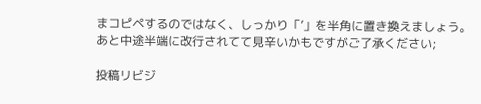まコピペするのではなく、しっかり「’」を半角に置き換えましょう。
あと中途半端に改行されてて見辛いかもですがご了承ください;

投稿リビジ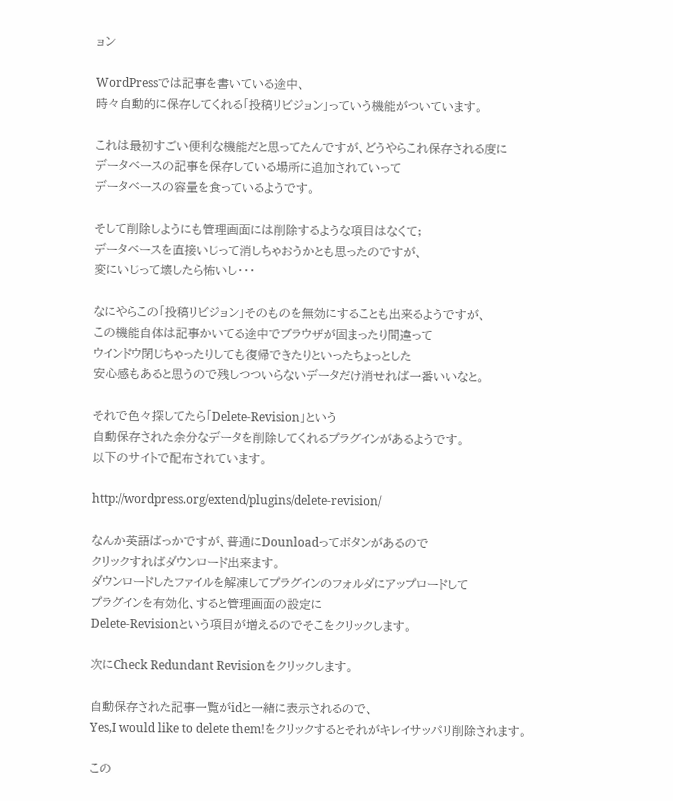ョン

WordPressでは記事を書いている途中、
時々自動的に保存してくれる「投稿リビジョン」っていう機能がついています。

これは最初すごい便利な機能だと思ってたんですが、どうやらこれ保存される度に
データベースの記事を保存している場所に追加されていって
データベースの容量を食っているようです。

そして削除しようにも管理画面には削除するような項目はなくて;
データベースを直接いじって消しちゃおうかとも思ったのですが、
変にいじって壊したら怖いし・・・

なにやらこの「投稿リビジョン」そのものを無効にすることも出来るようですが、
この機能自体は記事かいてる途中でブラウザが固まったり間違って
ウインドウ閉じちゃったりしても復帰できたりといったちょっとした
安心感もあると思うので残しつついらないデータだけ消せれば一番いいなと。

それで色々探してたら「Delete-Revision」という
自動保存された余分なデータを削除してくれるプラグインがあるようです。
以下のサイトで配布されています。

http://wordpress.org/extend/plugins/delete-revision/

なんか英語ばっかですが、普通にDounloadってボタンがあるので
クリックすればダウンロード出来ます。
ダウンロードしたファイルを解凍してプラグインのフォルダにアップロードして
プラグインを有効化、すると管理画面の設定に
Delete-Revisionという項目が増えるのでそこをクリックします。

次にCheck Redundant Revisionをクリックします。

自動保存された記事一覧がidと一緒に表示されるので、
Yes,I would like to delete them!をクリックするとそれがキレイサッパリ削除されます。

この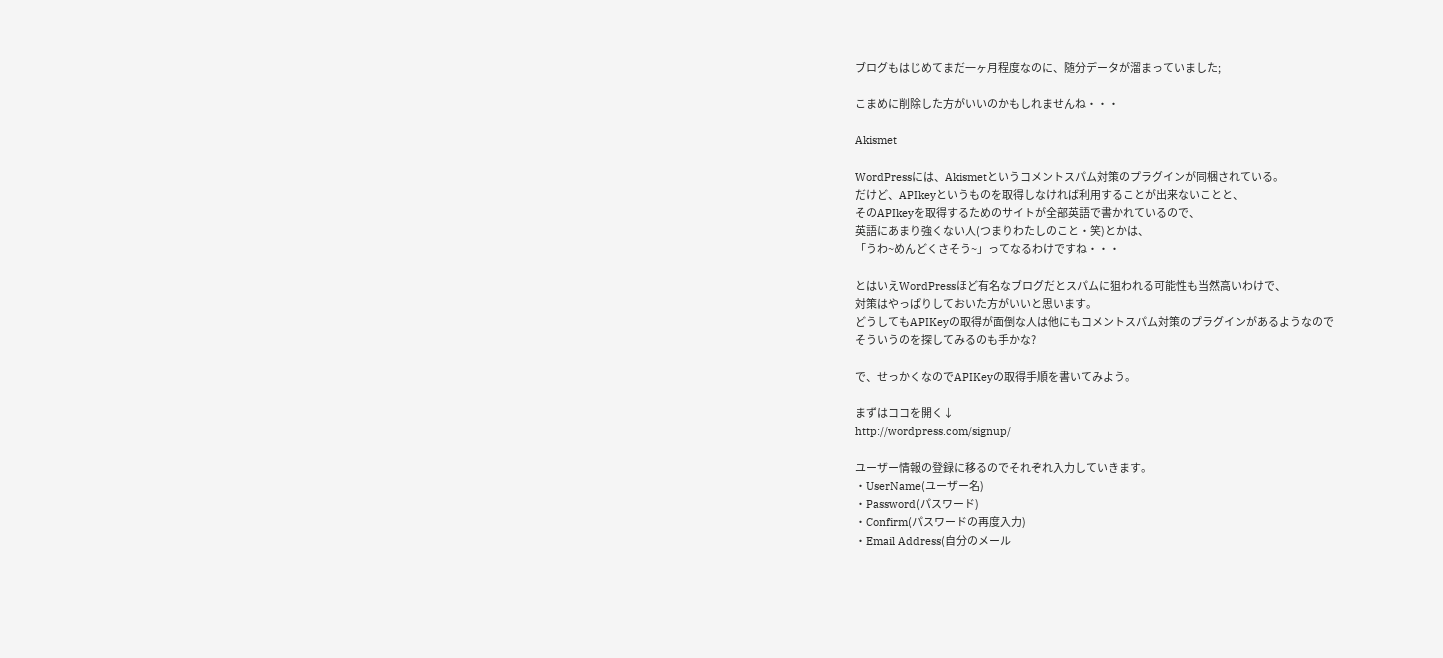ブログもはじめてまだ一ヶ月程度なのに、随分データが溜まっていました;

こまめに削除した方がいいのかもしれませんね・・・

Akismet

WordPressには、Akismetというコメントスパム対策のプラグインが同梱されている。
だけど、APIkeyというものを取得しなければ利用することが出来ないことと、
そのAPIkeyを取得するためのサイトが全部英語で書かれているので、
英語にあまり強くない人(つまりわたしのこと・笑)とかは、
「うわ~めんどくさそう~」ってなるわけですね・・・

とはいえWordPressほど有名なブログだとスパムに狙われる可能性も当然高いわけで、
対策はやっぱりしておいた方がいいと思います。
どうしてもAPIKeyの取得が面倒な人は他にもコメントスパム対策のプラグインがあるようなので
そういうのを探してみるのも手かな?

で、せっかくなのでAPIKeyの取得手順を書いてみよう。

まずはココを開く↓
http://wordpress.com/signup/

ユーザー情報の登録に移るのでそれぞれ入力していきます。
・UserName(ユーザー名)
・Password(パスワード)
・Confirm(パスワードの再度入力)
・Email Address(自分のメール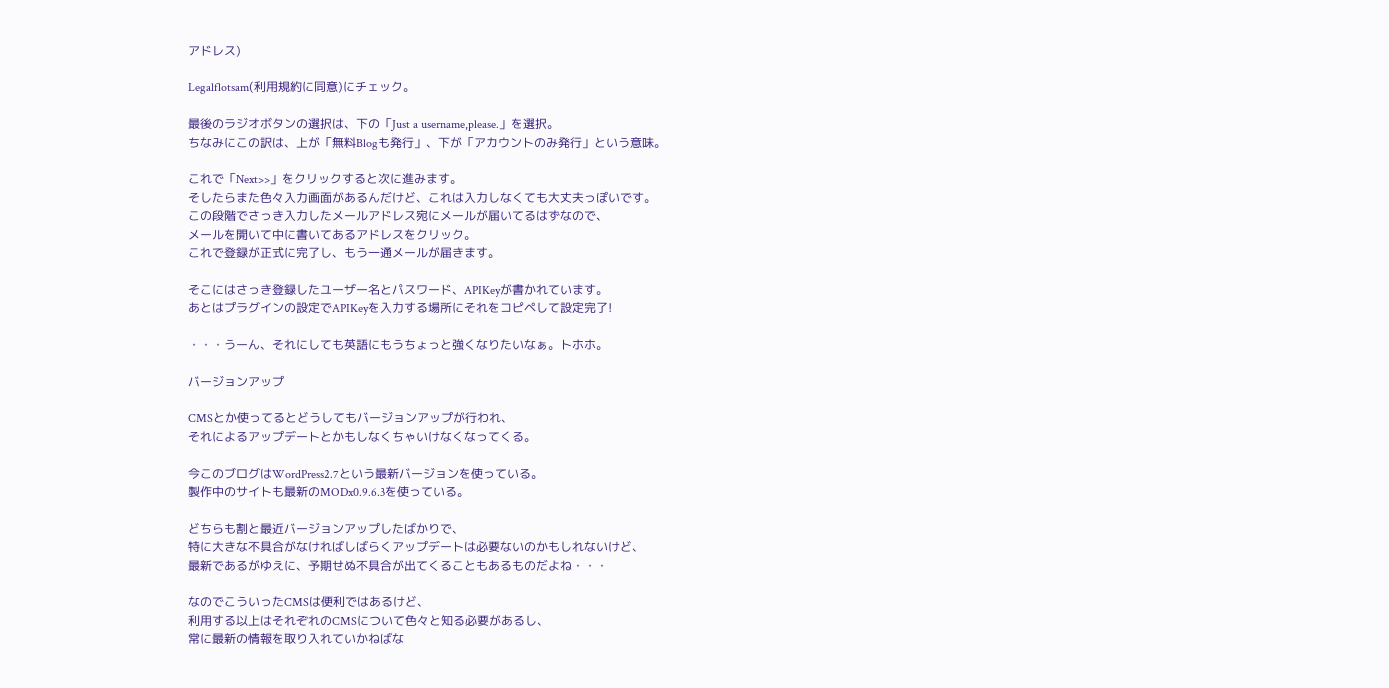アドレス)

Legalflotsam(利用規約に同意)にチェック。

最後のラジオボタンの選択は、下の「Just a username,please.」を選択。
ちなみにこの訳は、上が「無料Blogも発行」、下が「アカウントのみ発行」という意味。

これで「Next>>」をクリックすると次に進みます。
そしたらまた色々入力画面があるんだけど、これは入力しなくても大丈夫っぽいです。
この段階でさっき入力したメールアドレス宛にメールが届いてるはずなので、
メールを開いて中に書いてあるアドレスをクリック。
これで登録が正式に完了し、もう一通メールが届きます。

そこにはさっき登録したユーザー名とパスワード、APIKeyが書かれています。
あとはプラグインの設定でAPIKeyを入力する場所にそれをコピペして設定完了!

・・・うーん、それにしても英語にもうちょっと強くなりたいなぁ。トホホ。

バージョンアップ

CMSとか使ってるとどうしてもバージョンアップが行われ、
それによるアップデートとかもしなくちゃいけなくなってくる。

今このブログはWordPress2.7という最新バージョンを使っている。
製作中のサイトも最新のMODx0.9.6.3を使っている。

どちらも割と最近バージョンアップしたばかりで、
特に大きな不具合がなければしばらくアップデートは必要ないのかもしれないけど、
最新であるがゆえに、予期せぬ不具合が出てくることもあるものだよね・・・

なのでこういったCMSは便利ではあるけど、
利用する以上はそれぞれのCMSについて色々と知る必要があるし、
常に最新の情報を取り入れていかねばな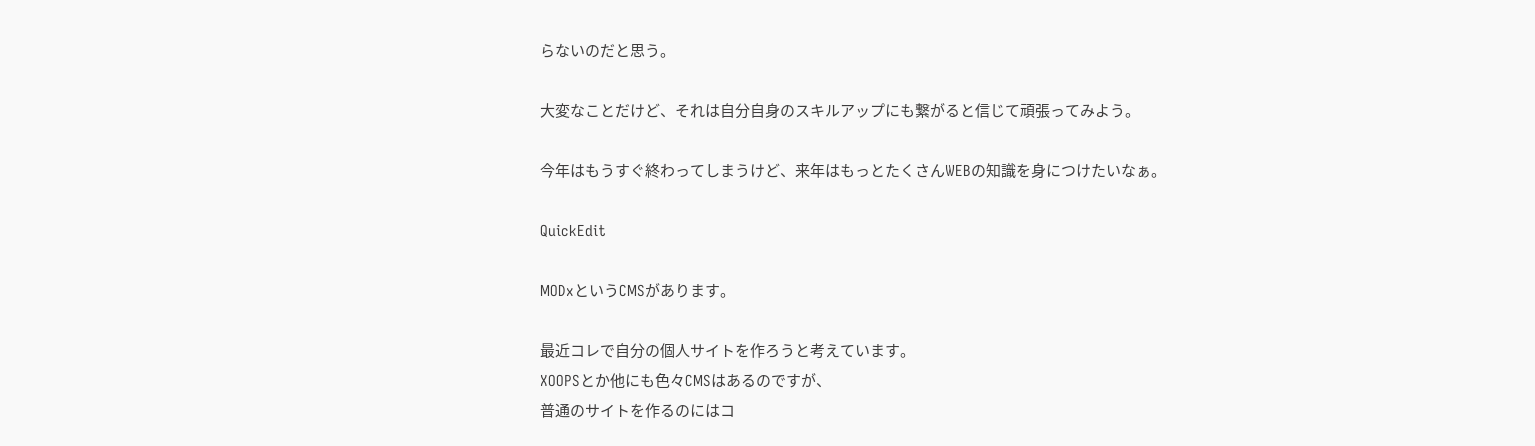らないのだと思う。

大変なことだけど、それは自分自身のスキルアップにも繋がると信じて頑張ってみよう。

今年はもうすぐ終わってしまうけど、来年はもっとたくさんWEBの知識を身につけたいなぁ。

QuickEdit

MODxというCMSがあります。

最近コレで自分の個人サイトを作ろうと考えています。
XOOPSとか他にも色々CMSはあるのですが、
普通のサイトを作るのにはコ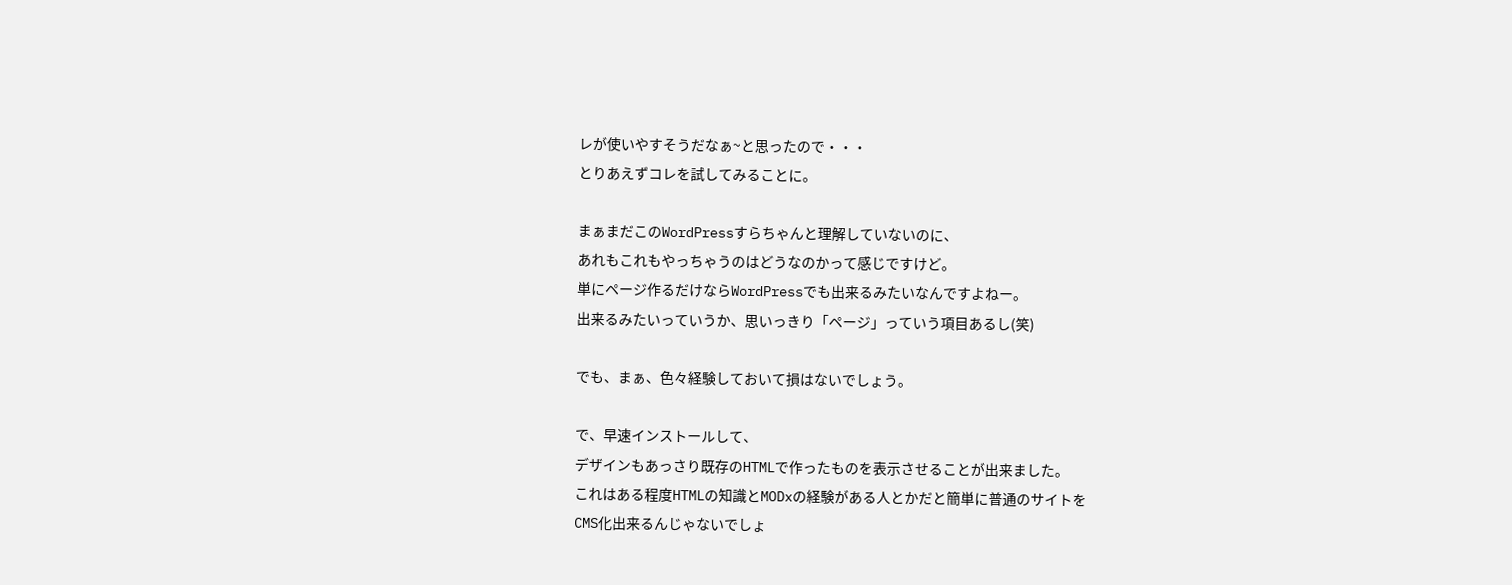レが使いやすそうだなぁ~と思ったので・・・
とりあえずコレを試してみることに。

まぁまだこのWordPressすらちゃんと理解していないのに、
あれもこれもやっちゃうのはどうなのかって感じですけど。
単にページ作るだけならWordPressでも出来るみたいなんですよねー。
出来るみたいっていうか、思いっきり「ページ」っていう項目あるし(笑)

でも、まぁ、色々経験しておいて損はないでしょう。

で、早速インストールして、
デザインもあっさり既存のHTMLで作ったものを表示させることが出来ました。
これはある程度HTMLの知識とMODxの経験がある人とかだと簡単に普通のサイトを
CMS化出来るんじゃないでしょ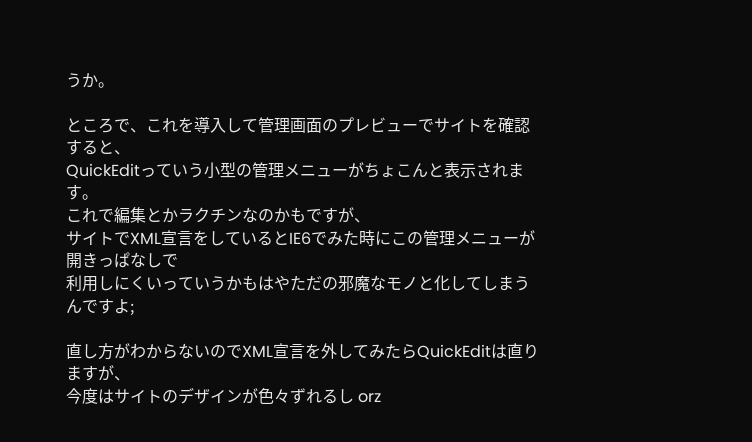うか。

ところで、これを導入して管理画面のプレビューでサイトを確認すると、
QuickEditっていう小型の管理メニューがちょこんと表示されます。
これで編集とかラクチンなのかもですが、
サイトでXML宣言をしているとIE6でみた時にこの管理メニューが開きっぱなしで
利用しにくいっていうかもはやただの邪魔なモノと化してしまうんですよ;

直し方がわからないのでXML宣言を外してみたらQuickEditは直りますが、
今度はサイトのデザインが色々ずれるし orz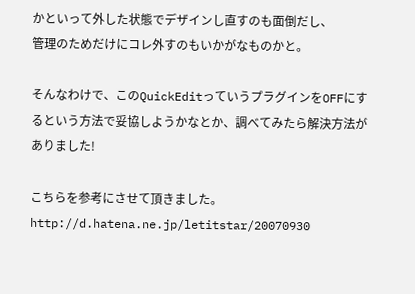かといって外した状態でデザインし直すのも面倒だし、
管理のためだけにコレ外すのもいかがなものかと。

そんなわけで、このQuickEditっていうプラグインをOFFにするという方法で妥協しようかなとか、調べてみたら解決方法がありました!

こちらを参考にさせて頂きました。
http://d.hatena.ne.jp/letitstar/20070930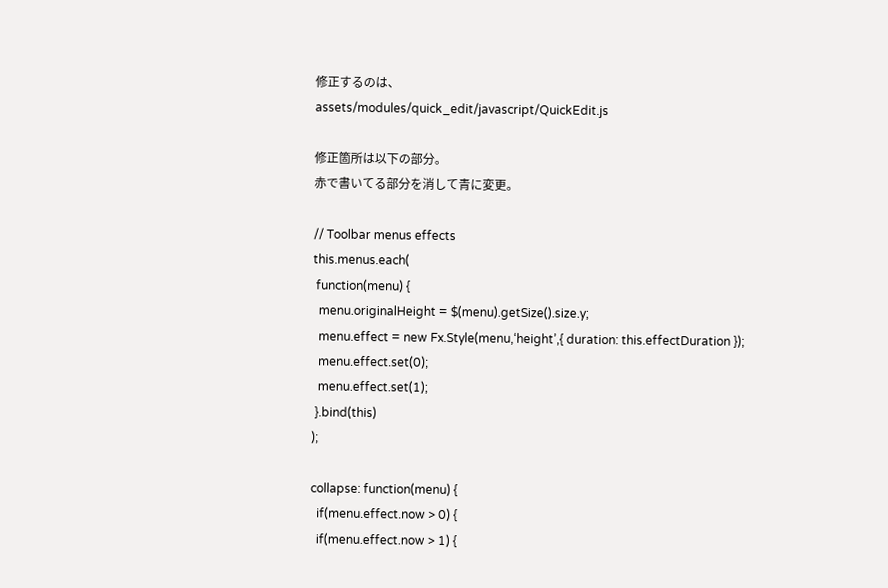修正するのは、
assets/modules/quick_edit/javascript/QuickEdit.js

修正箇所は以下の部分。
赤で書いてる部分を消して青に変更。

// Toolbar menus effects
this.menus.each(
 function(menu) {
  menu.originalHeight = $(menu).getSize().size.y;
  menu.effect = new Fx.Style(menu,‘height’,{ duration: this.effectDuration });
  menu.effect.set(0);
  menu.effect.set(1);
 }.bind(this)
);

collapse: function(menu) {
  if(menu.effect.now > 0) {
  if(menu.effect.now > 1) {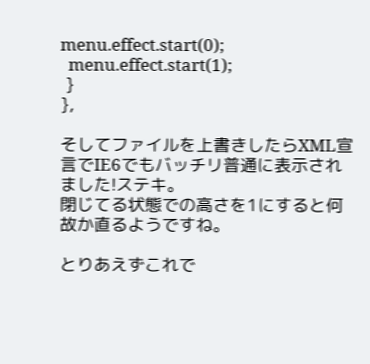menu.effect.start(0);
  menu.effect.start(1);
 }
},

そしてファイルを上書きしたらXML宣言でIE6でもバッチリ普通に表示されました!ステキ。
閉じてる状態での高さを1にすると何故か直るようですね。

とりあえずこれで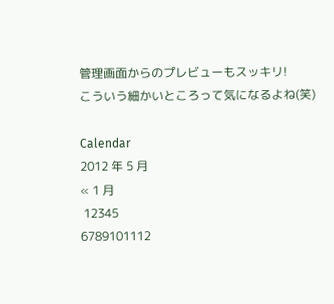管理画面からのプレビューもスッキリ!
こういう細かいところって気になるよね(笑)

Calendar
2012 年 5 月
« 1 月
 12345
6789101112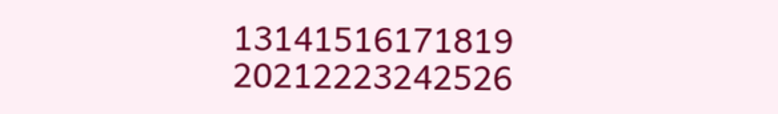13141516171819
20212223242526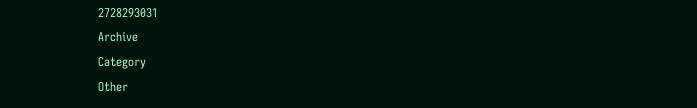2728293031
Archive
Category
Other